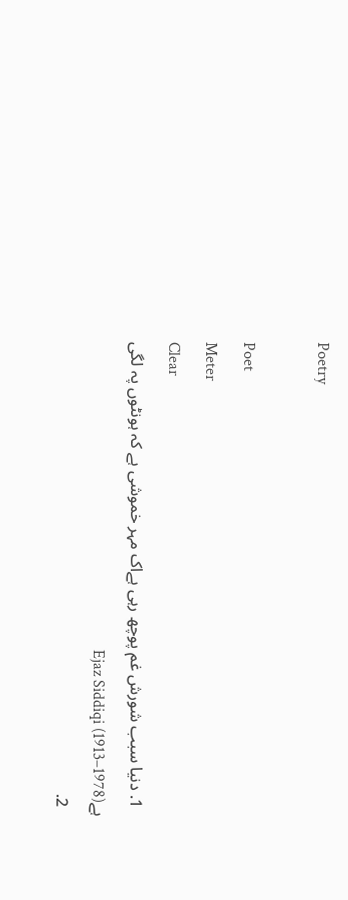Poetry

Poet
Meter
Clear
  1. دنیا سبب شورش غم پوچھ رہی ہےاک مہر خموشی ہے کہ ہونٹوں پہ لگی ہےEjaz Siddiqi (1913–1978)
  2.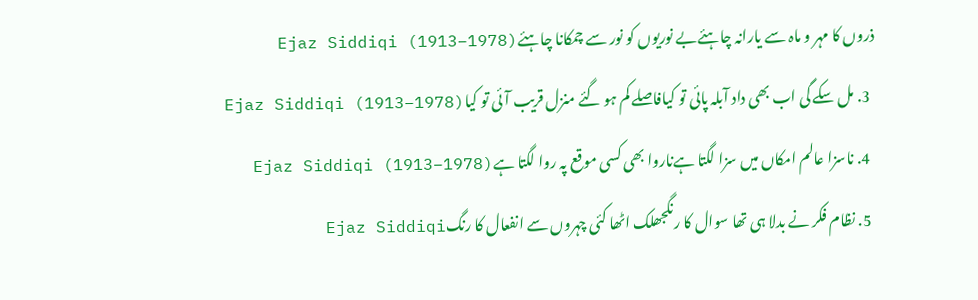ذروں کا مہر و ماہ سے یارانہ چاہئےبے نوریوں کو نور سے چمکانا چاہئےEjaz Siddiqi (1913–1978)
  3. مل سکے گی اب بھی داد آبلہ پائی تو کیافاصلے کم ہو گئے منزل قریب آئی تو کیاEjaz Siddiqi (1913–1978)
  4. ناسزا عالم امکاں میں سزا لگتا ہےناروا بھی کسی موقع پہ روا لگتا ہےEjaz Siddiqi (1913–1978)
  5. نظام فکر نے بدلا ہی تھا سوال کا رنگجھلک اٹھا کئی چہروں سے انفعال کا رنگEjaz Siddiqi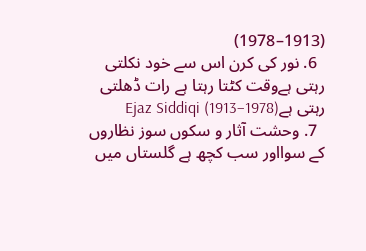(1913–1978)
  6. نور کی کرن اس سے خود نکلتی رہتی ہےوقت کٹتا رہتا ہے رات ڈھلتی رہتی ہےEjaz Siddiqi (1913–1978)
  7. وحشت آثار و سکوں سوز نظاروں کے سوااور سب کچھ ہے گلستاں میں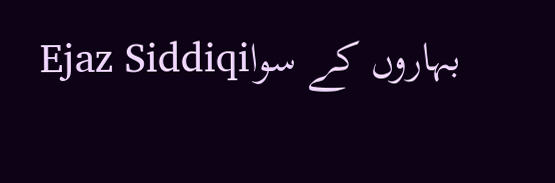بہاروں کے سواEjaz Siddiqi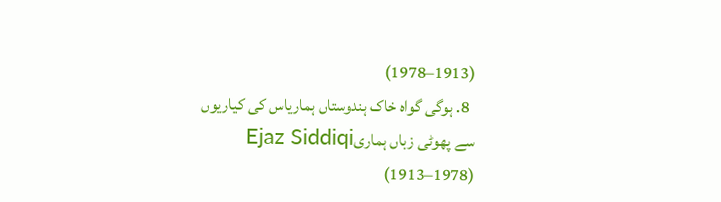(1913–1978)
  8. ہوگی گواہ خاک ہندوستاں ہماریاس کی کیاریوں سے پھوٹی زباں ہماریEjaz Siddiqi (1913–1978)